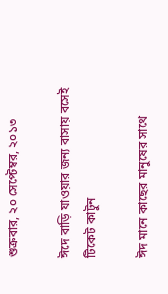শুক্রবার, ২০ সেপ্টেম্বর, ২০১৩

ঈদে বাড়ি যাওয়ার জন্য বাসায় বসেই টিকেট কাটুন

ঈদ মানে কাছের মানুষের সাথে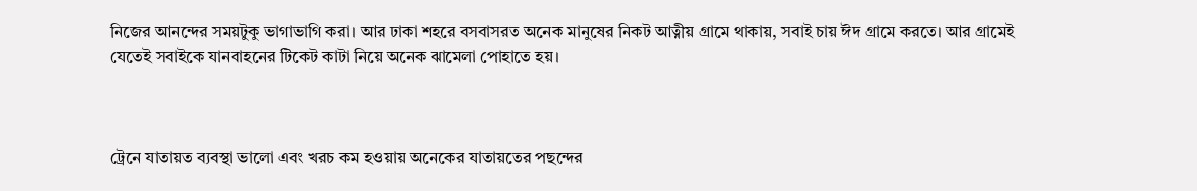নিজের আনন্দের সময়টুকু ভাগাভাগি করা। আর ঢাকা শহরে বসবাসরত অনেক মানুষের নিকট আত্নীয় গ্রামে থাকায়, সবাই চায় ঈদ গ্রামে করতে। আর গ্রামেই যেতেই সবাইকে যানবাহনের টিকেট কাটা নিয়ে অনেক ঝামেলা পোহাতে হয়।



ট্রেনে যাতায়ত ব্যবস্থা ভালো এবং খরচ কম হওয়ায় অনেকের যাতায়তের পছন্দের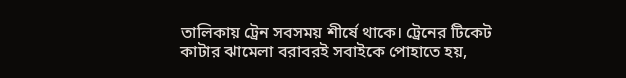তালিকায় ট্রেন সবসময় শীর্ষে থাকে। ট্রেনের টিকেট কাটার ঝামেলা বরাবরই সবাইকে পোহাতে হয়,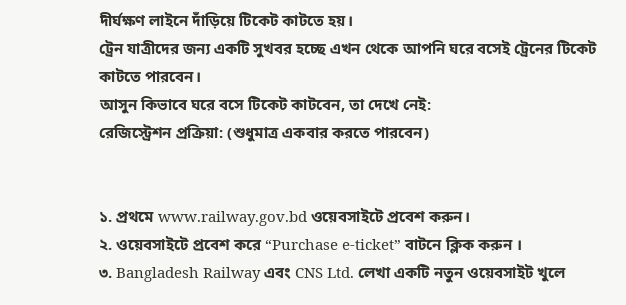দীর্ঘক্ষণ লাইনে দাঁড়িয়ে টিকেট কাটতে হয়।
ট্রেন যাত্রীদের জন্য একটি সুখবর হচ্ছে এখন থেকে আপনি ঘরে বসেই ট্রেনের টিকেট কাটতে পারবেন।
আসুন কিভাবে ঘরে বসে টিকেট কাটবেন, তা দেখে নেই:
রেজিস্ট্রেশন প্রক্রিয়া: (শুধুমাত্র একবার করতে পারবেন)


১. প্রথমে www.railway.gov.bd ওয়েবসাইটে প্রবেশ করুন।
২. ওয়েবসাইটে প্রবেশ করে “Purchase e-ticket” বাটনে ক্লিক করুন ।
৩. Bangladesh Railway এবং CNS Ltd. লেখা একটি নতুন ওয়েবসাইট খুলে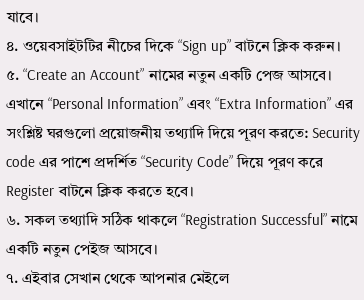যাবে।
৪. ওয়েবসাইটটির নীচের দিকে “Sign up” বাটনে ক্লিক করুন।
৫. “Create an Account” নামের নতুন একটি পেজ আসবে। এখানে “Personal Information” এবং “Extra Information” এর সংশ্লিষ্ট ঘরগুলো প্রয়োজনীয় তথ্যাদি দিয়ে পূরণ করতে: Security code এর পাশে প্রদর্শিত “Security Code” দিয়ে পূরণ করে Register বাটনে ক্লিক করতে হবে।
৬. সকল তথ্যাদি সঠিক থাকলে “Registration Successful” নামে একটি নতুন পেইজ আসবে।
৭. এইবার সেখান থেকে আপনার মেইলে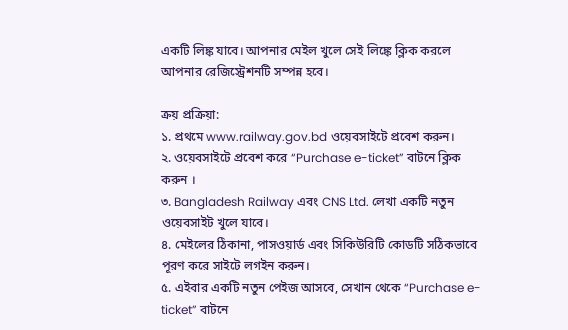একটি লিঙ্ক যাবে। আপনার মেইল খুলে সেই লিঙ্কে ক্লিক করলে আপনার রেজিস্ট্রেশনটি সম্পন্ন হবে।

ক্রয় প্রক্রিয়া:
১. প্রথমে www.railway.gov.bd ওয়েবসাইটে প্রবেশ করুন।
২. ওয়েবসাইটে প্রবেশ করে “Purchase e-ticket” বাটনে ক্লিক করুন ।
৩. Bangladesh Railway এবং CNS Ltd. লেখা একটি নতুন ওয়েবসাইট খুলে যাবে।
৪. মেইলের ঠিকানা, পাসওয়ার্ড এবং সিকিউরিটি কোডটি সঠিকভাবে পূরণ করে সাইটে লগইন করুন।
৫. এইবার একটি নতুন পেইজ আসবে, সেখান থেকে “Purchase e-ticket” বাটনে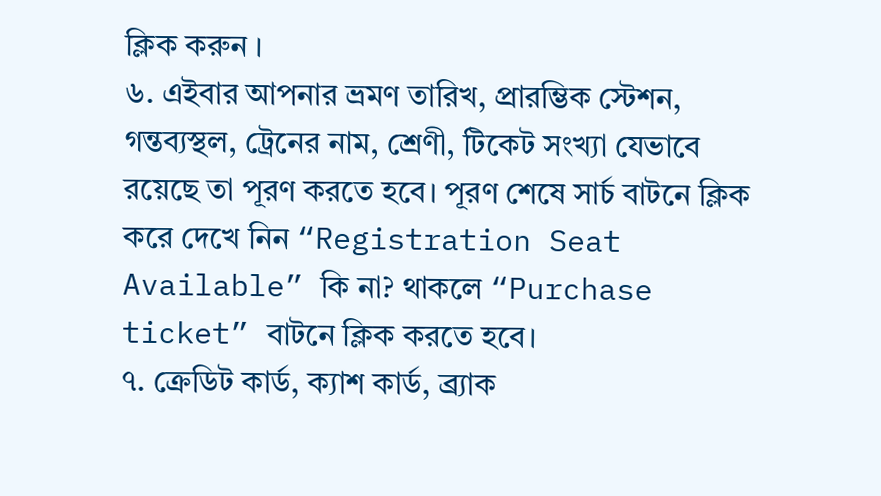ক্লিক করুন ।
৬. এইবার আপনার ভ্রমণ তারিখ, প্রারম্ভিক স্টেশন, গন্তব্যস্থল, ট্রেনের নাম, শ্রেণী, টিকেট সংখ্যা যেভাবে রয়েছে তা পূরণ করতে হবে। পূরণ শেষে সার্চ বাটনে ক্লিক করে দেখে নিন “Registration Seat Available” কি না? থাকলে “Purchase ticket” বাটনে ক্লিক করতে হবে।
৭. ক্রেডিট কার্ড, ক্যাশ কার্ড, ব্র্যাক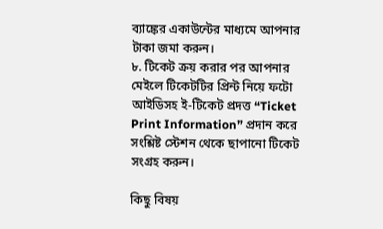ব্যাঙ্কের একাউন্টের মাধ্যমে আপনার টাকা জমা করুন।
৮. টিকেট ক্রয় করার পর আপনার মেইলে টিকেটটির প্রিন্ট নিয়ে ফটো আইডিসহ ই-টিকেট প্রদত্ত “Ticket Print Information” প্রদান করে সংশ্লিষ্ট স্টেশন থেকে ছাপানো টিকেট সংগ্রহ করুন।

কিছু বিষয়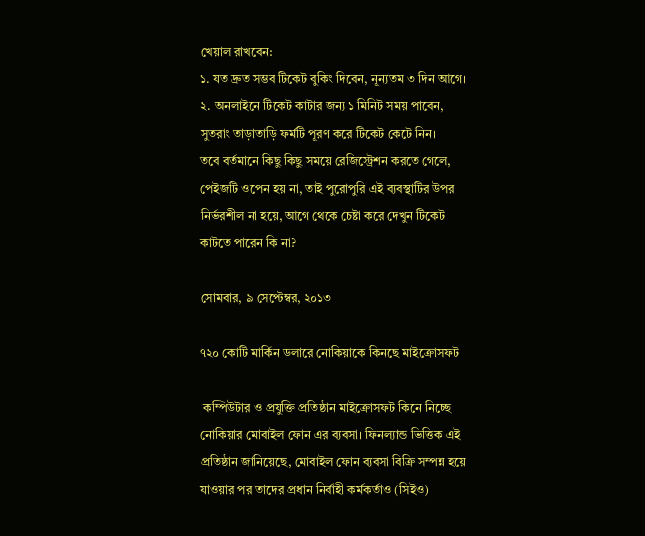খেয়াল রাখবেন:
১. যত দ্রুত সম্ভব টিকেট বুকিং দিবেন, নূন্যতম ৩ দিন আগে।
২. অনলাইনে টিকেট কাটার জন্য ১ মিনিট সময় পাবেন, সুতরাং তাড়াতাড়ি ফর্মটি পূরণ করে টিকেট কেটে নিন।
তবে বর্তমানে কিছু কিছু সময়ে রেজিস্ট্রেশন করতে গেলে, পেইজটি ওপেন হয় না, তাই পুরোপুরি এই ব্যবস্থাটির উপর নির্ভরশীল না হয়ে, আগে থেকে চেষ্টা করে দেখুন টিকেট কাটতে পারেন কি না?

সোমবার, ৯ সেপ্টেম্বর, ২০১৩

৭২০ কোটি মার্কিন ডলারে নোকিয়াকে কিনছে মাইক্রোসফট

 কম্পিউটার ও প্রযুক্তি প্রতিষ্ঠান মাইক্রোসফট কিনে নিচ্ছে নোকিয়ার মোবাইল ফোন এর ব্যবসা। ফিনল্যান্ড ভিত্তিক এই প্রতিষ্ঠান জানিয়েছে, মোবাইল ফোন ব্যবসা বিক্রি সম্পন্ন হয়ে যাওয়ার পর তাদের প্রধান নির্বাহী কর্মকর্তাও (সিইও)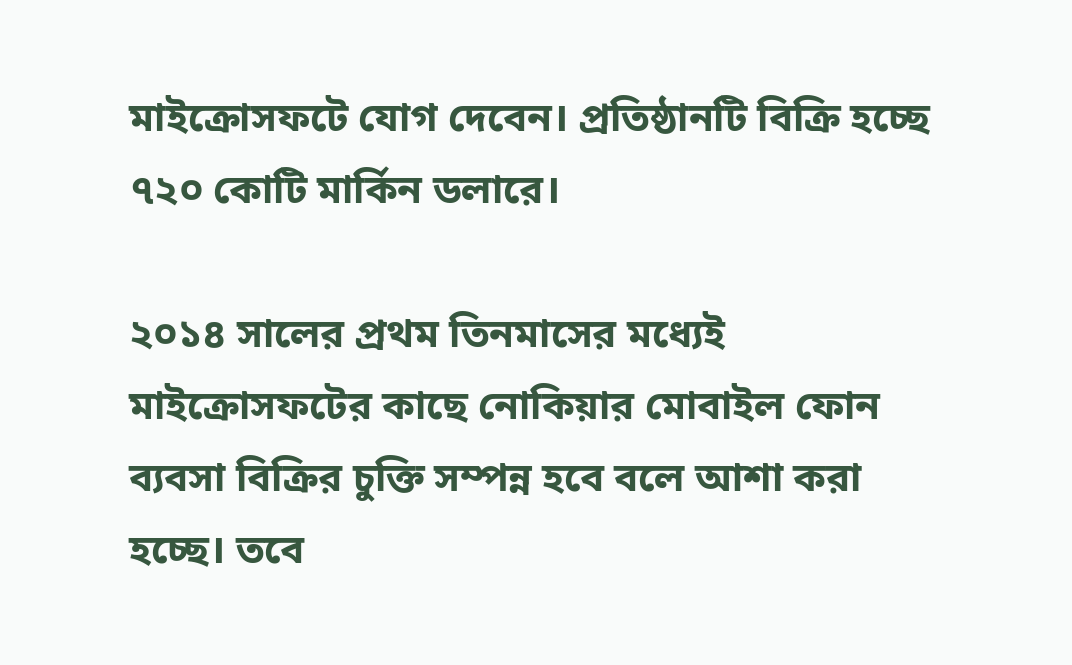মাইক্রোসফটে যোগ দেবেন। প্রতিষ্ঠানটি বিক্রি হচ্ছে ৭২০ কোটি মার্কিন ডলারে।

২০১৪ সালের প্রথম তিনমাসের মধ্যেই মাইক্রোসফটের কাছে নোকিয়ার মোবাইল ফোন ব্যবসা বিক্রির চুক্তি সম্পন্ন হবে বলে আশা করা হচ্ছে। তবে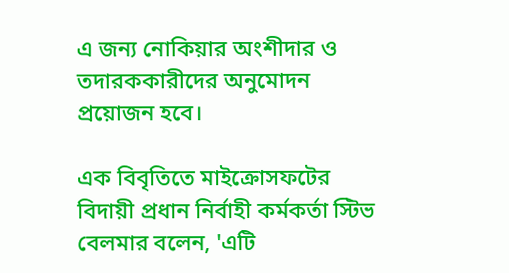এ জন্য নোকিয়ার অংশীদার ও তদারককারীদের অনুমোদন প্রয়োজন হবে।

এক বিবৃতিতে মাইক্রোসফটের বিদায়ী প্রধান নির্বাহী কর্মকর্তা স্টিভ বেলমার বলেন, 'এটি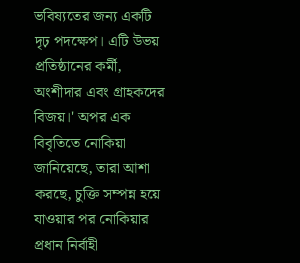ভবিষ্যতের জন্য একটি দৃঢ় পদক্ষেপ। এটি উভয় প্রতিষ্ঠানের কর্মী, অংশীদার এবং গ্রাহকদের বিজয়।' অপর এক বিবৃতিতে নোকিয়া জানিয়েছে, তারা আশা করছে, চুক্তি সম্পন্ন হয়ে যাওয়ার পর নোকিয়ার প্রধান নির্বাহী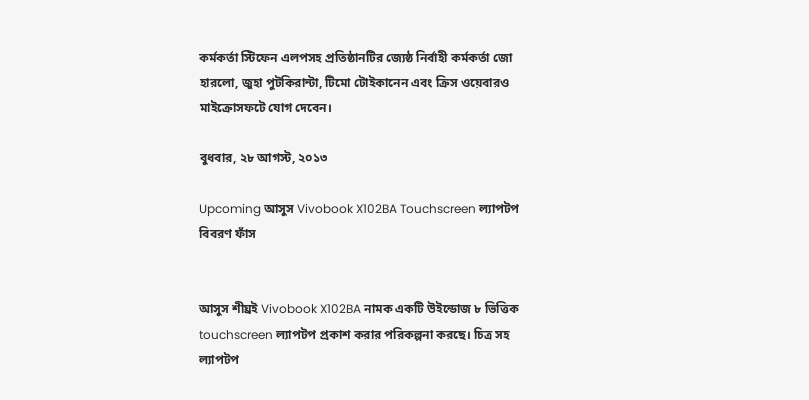কর্মকর্তা স্টিফেন এলপসহ প্রতিষ্ঠানটির জ্যেষ্ঠ নির্বাহী কর্মকর্তা জো হারলো, জুহা পুটকিরান্টা, টিমো টোইকানেন এবং ক্রিস ওয়েবারও মাইক্রোসফটে যোগ দেবেন।

বুধবার, ২৮ আগস্ট, ২০১৩

Upcoming আসুস Vivobook X102BA Touchscreen ল্যাপটপ বিবরণ ফাঁস


আসুস শীঘ্রই Vivobook X102BA নামক একটি উইন্ডোজ ৮ ভিত্তিক touchscreen ল্যাপটপ প্রকাশ করার পরিকল্পনা করছে। চিত্র সহ ল্যাপটপ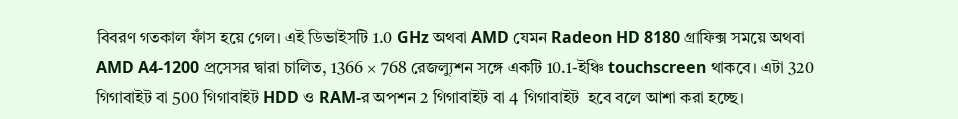বিবরণ গতকাল ফাঁস হয়ে গেল। এই ডিভাইসটি 1.0 GHz অথবা AMD যেমন Radeon HD 8180 গ্রাফিক্স সময়ে অথবা AMD A4-1200 প্রসেসর দ্বারা চালিত, 1366 × 768 রেজল্যুশন সঙ্গে একটি 10.1-ইঞ্চি touchscreen থাকবে। এটা 320 গিগাবাইট বা 500 গিগাবাইট HDD ও RAM-র অপশন 2 গিগাবাইট বা 4 গিগাবাইট  হবে বলে আশা করা হচ্ছে।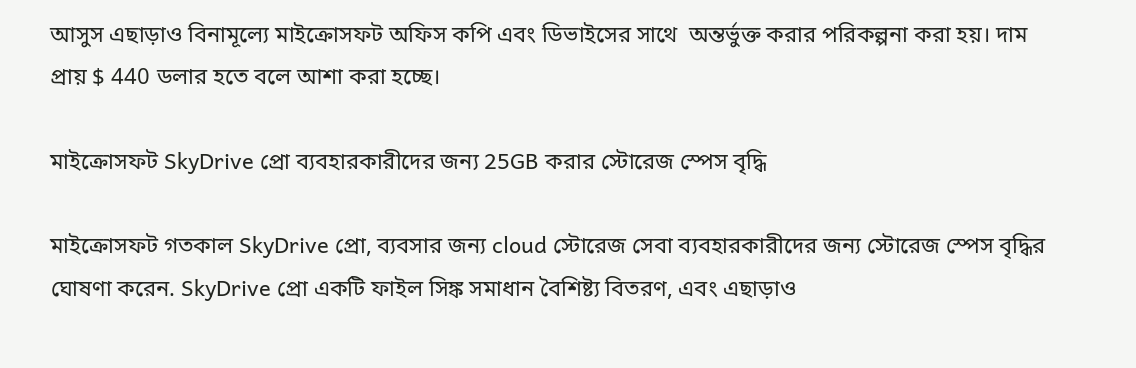আসুস এছাড়াও বিনামূল্যে মাইক্রোসফট অফিস কপি এবং ডিভাইসের সাথে  অন্তর্ভুক্ত করার পরিকল্পনা করা হয়। দাম প্রায় $ 440 ডলার হতে বলে আশা করা হচ্ছে।

মাইক্রোসফট SkyDrive প্রো ব্যবহারকারীদের জন্য 25GB করার স্টোরেজ স্পেস বৃদ্ধি

মাইক্রোসফট গতকাল SkyDrive প্রো, ব্যবসার জন্য cloud স্টোরেজ সেবা ব্যবহারকারীদের জন্য স্টোরেজ স্পেস বৃদ্ধির ঘোষণা করেন. SkyDrive প্রো একটি ফাইল সিঙ্ক সমাধান বৈশিষ্ট্য বিতরণ, এবং এছাড়াও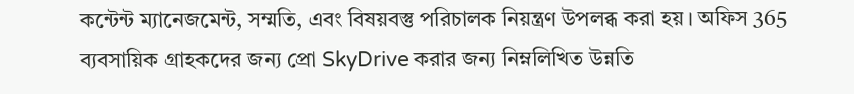কন্টেন্ট ম্যানেজমেন্ট, সম্মতি, এবং বিষয়বস্তু পরিচালক নিয়ন্ত্রণ উপলব্ধ করা হয়। অফিস 365 ব্যবসায়িক গ্রাহকদের জন্য প্রো SkyDrive করার জন্য নিম্নলিখিত উন্নতি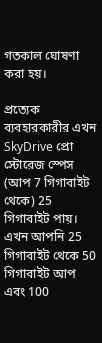গতকাল ঘোষণা করা হয়।

প্রত্যেক ব্যবহারকারীর এখন SkyDrive প্রো স্টোরেজ স্পেস (আপ 7 গিগাবাইট থেকে) 25 গিগাবাইট পায়।
এখন আপনি 25 গিগাবাইট থেকে 50 গিগাবাইট আপ এবং 100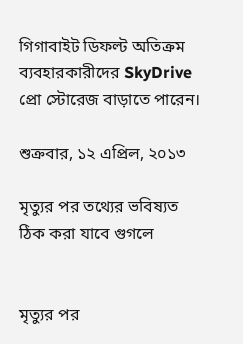গিগাবাইট ডিফল্ট অতিক্রম ব্যবহারকারীদের SkyDrive প্রো স্টোরেজ বাড়াতে পারেন।

শুক্রবার, ১২ এপ্রিল, ২০১৩

মৃত্যুর পর তথ্যের ভবিষ্যত ঠিক করা যাবে গুগলে


মৃত্যুর পর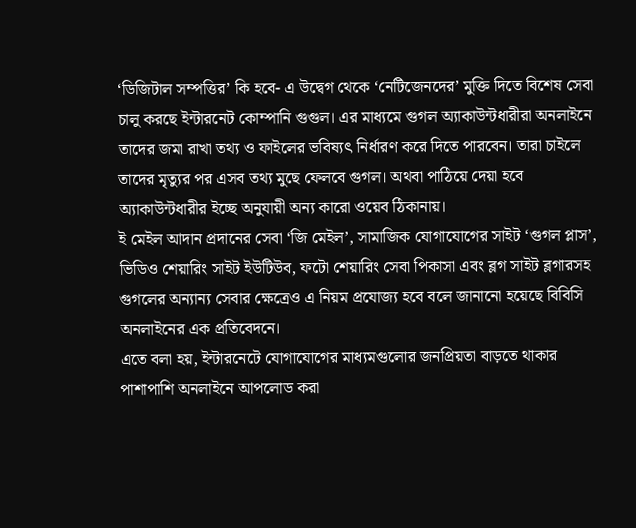‘ডিজিটাল সম্পত্তির’ কি হবে- এ উদ্বেগ থেকে ‘নেটিজেনদের’ মুক্তি দিতে বিশেষ সেবা চালু করছে ইন্টারনেট কোম্পানি গুগুল। এর মাধ্যমে গুগল অ্যাকাউন্টধারীরা অনলাইনে তাদের জমা রাখা তথ্য ও ফাইলের ভবিষ্যৎ নির্ধারণ করে দিতে পারবেন। তারা চাইলে তাদের মৃত্যুর পর এসব তথ্য মুছে ফেলবে গুগল। অথবা পাঠিয়ে দেয়া হবে  অ্যাকাউন্টধারীর ইচ্ছে অনুযায়ী অন্য কারো ওয়েব ঠিকানায়।
ই মেইল আদান প্রদানের সেবা ‘জি মেইল’, সামাজিক যোগাযোগের সাইট ‘গুগল প্লাস’, ভিডিও শেয়ারিং সাইট ইউটিউব, ফটো শেয়ারিং সেবা পিকাসা এবং ব্লগ সাইট ব্লগারসহ গুগলের অন্যান্য সেবার ক্ষেত্রেও এ নিয়ম প্রযোজ্য হবে বলে জানানো হয়েছে বিবিসি অনলাইনের এক প্রতিবেদনে।
এতে বলা হয়, ইন্টারনেটে যোগাযোগের মাধ্যমগুলোর জনপ্রিয়তা বাড়তে থাকার পাশাপাশি অনলাইনে আপলোড করা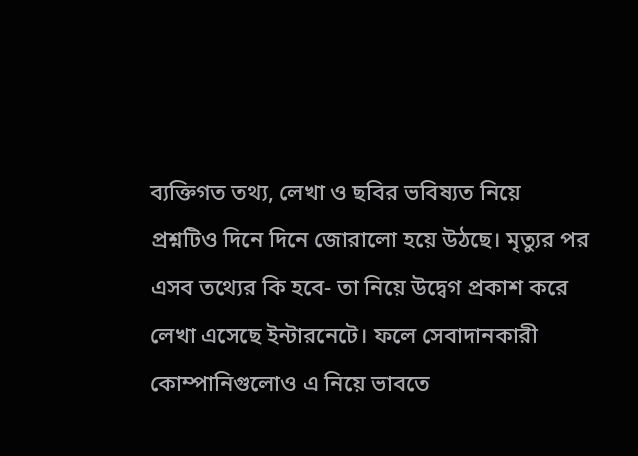ব্যক্তিগত তথ্য, লেখা ও ছবির ভবিষ্যত নিয়ে প্রশ্নটিও দিনে দিনে জোরালো হয়ে উঠছে। মৃত্যুর পর এসব তথ্যের কি হবে- তা নিয়ে উদ্বেগ প্রকাশ করে লেখা এসেছে ইন্টারনেটে। ফলে সেবাদানকারী কোম্পানিগুলোও এ নিয়ে ভাবতে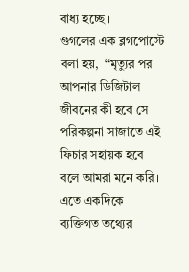বাধ্য হচ্ছে।
গুগলের এক ব্লগপোস্টে বলা হয়,  “মৃত্যুর পর আপনার ডিজিটাল জীবনের কী হবে সে পরিকল্পনা সাজাতে এই ফিচার সহায়ক হবে বলে আমরা মনে করি। এতে একদিকে ব্যক্তিগত তথ্যের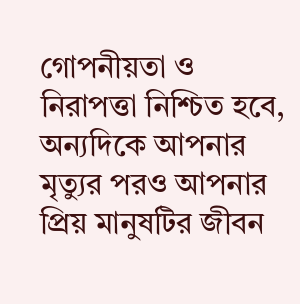গোপনীয়তা ও নিরাপত্তা নিশ্চিত হবে, অন্যদিকে আপনার মৃত্যুর পরও আপনার প্রিয় মানুষটির জীবন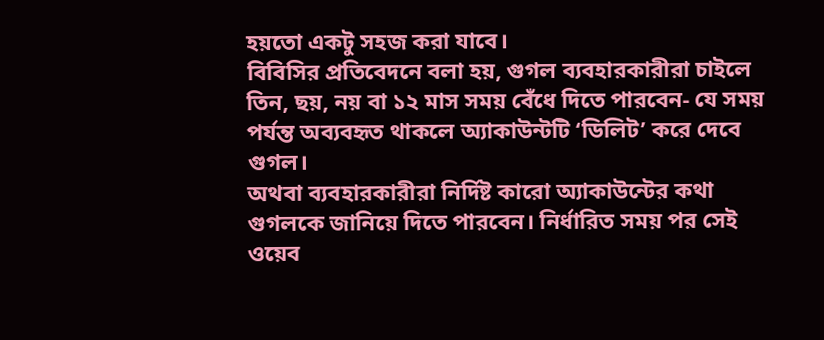হয়তো একটু সহজ করা যাবে।
বিবিসির প্রতিবেদনে বলা হয়, গুগল ব্যবহারকারীরা চাইলে তিন, ছয়, নয় বা ১২ মাস সময় বেঁধে দিতে পারবেন- যে সময় পর্যন্ত অব্যবহৃত থাকলে অ্যাকাউন্টটি ‘ডিলিট’ করে দেবে গুগল।
অথবা ব্যবহারকারীরা নির্দিষ্ট কারো অ্যাকাউন্টের কথা গুগলকে জানিয়ে দিতে পারবেন। নির্ধারিত সময় পর সেই ওয়েব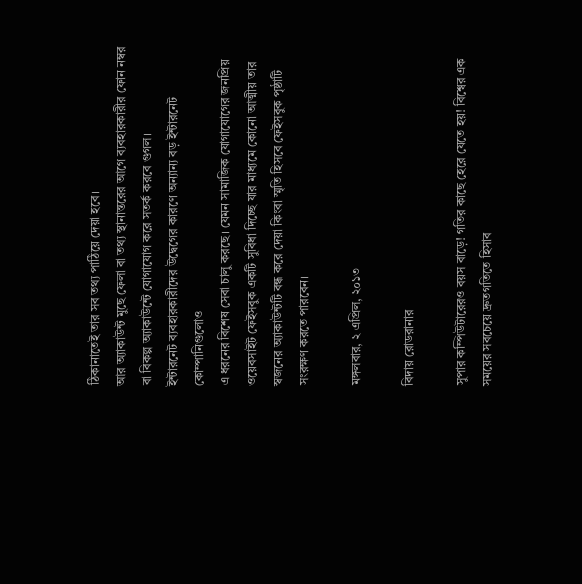ঠিকানাতেই তার সব তথ্য পাঠিয়ে দেয়া হবে।
আর অ্যাকাউন্ট মুছে ফেলা বা তথ্য স্থানান্তরের আগে ব্যবহারকারীর ফোন নম্বর বা বিকল্প অ্যাকাউন্টে যোগাযোগ করে সতর্ক করবে গুগল।
ইন্টারনেট ব্যবহারকারীদের উদ্বেগের কারণে অন্যান্য বড় ইন্টারনেট কোম্পানিগুলোও
এ ধরনের বিশেষ সেবা চালু করছে। যেমন সামাজিক যোগাযোগের জনপ্রিয় ওয়েবসাইট ফেইসবুক একটি সুবিধা দিচ্ছে যার মাধ্যমে কোনো আত্মীয় তার স্বজনের অ্যাকাউন্টটি বন্ধ করে দেয়া কিংবা স্মৃতি হিসবে ফেইসবুক পৃষ্ঠাটি সংরক্ষণ করতে পারবেন।

মঙ্গলবার, ২ এপ্রিল, ২০১৩

বিদায় রোডরানার

সুপার কম্পিউটারেরও বয়স বাড়ে! গতির কাছে হেরে যেতে হয়! বিশ্বের এক সময়ের সবচেয়ে দ্রুতগতিতে হিসাব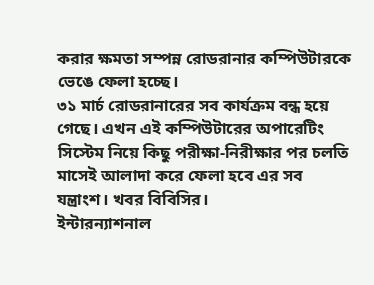করার ক্ষমতা সম্পন্ন রোডরানার কম্পিউটারকে ভেঙে ফেলা হচ্ছে।
৩১ মার্চ রোডরানারের সব কার্যক্রম বন্ধ হয়ে গেছে। এখন এই কম্পিউটারের অপারেটিং সিস্টেম নিয়ে কিছু পরীক্ষা-নিরীক্ষার পর চলতি মাসেই আলাদা করে ফেলা হবে এর সব যন্ত্রাংশ। খবর বিবিসির।
ইন্টারন্যাশনাল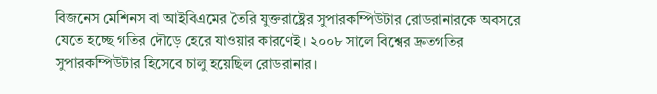বিজনেস মেশিনস বা আইবিএমের তৈরি যুক্তরাষ্ট্রের সুপারকম্পিউটার রোডরানারকে অবসরে যেতে হচ্ছে গতির দৌড়ে হেরে যাওয়ার কারণেই। ২০০৮ সালে বিশ্বের দ্রুতগতির সুপারকম্পিউটার হিসেবে চালু হয়েছিল রোডরানার।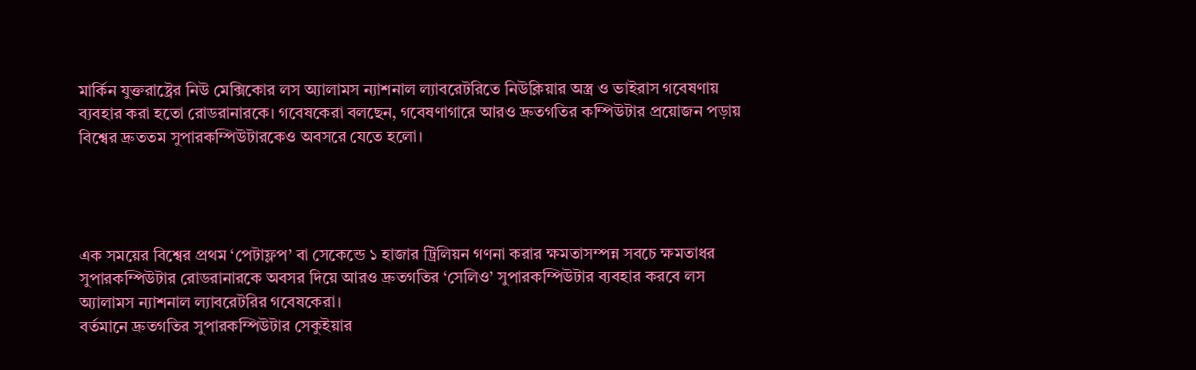মার্কিন যুক্তরাষ্ট্রের নিউ মেক্সিকোর লস অ্যালামস ন্যাশনাল ল্যাবরেটরিতে নিউক্লিয়ার অস্ত্র ও ভাইরাস গবেষণায় ব্যবহার করা হতো রোডরানারকে। গবেষকেরা বলছেন, গবেষণাগারে আরও দ্রুতগতির কম্পিউটার প্রয়োজন পড়ায় বিশ্বের দ্রুততম সুপারকম্পিউটারকেও অবসরে যেতে হলো।




এক সময়ের বিশ্বের প্রথম ‘পেটাফ্লপ’ বা সেকেন্ডে ১ হাজার ট্রিলিয়ন গণনা করার ক্ষমতাসম্পন্ন সবচে ক্ষমতাধর সুপারকম্পিউটার রোডরানারকে অবসর দিয়ে আরও দ্রুতগতির ‘সেলিও’ সুপারকম্পিউটার ব্যবহার করবে লস অ্যালামস ন্যাশনাল ল্যাবরেটরির গবেষকেরা।
বর্তমানে দ্রুতগতির সুপারকম্পিউটার সেকুইয়ার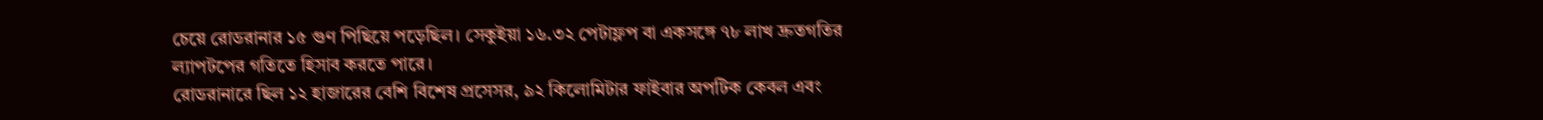চেয়ে রোডরানার ১৫ গুণ পিছিয়ে পড়েছিল। সেকুইয়া ১৬.৩২ পেটাফ্লপ বা একসঙ্গে ৭৮ লাখ দ্রুতগতির ল্যাপটপের গতিতে হিসাব করতে পারে।
রোডরানারে ছিল ১২ হাজারের বেশি বিশেষ প্রসেসর, ৯২ কিলোমিটার ফাইবার অপটিক কেবল এবং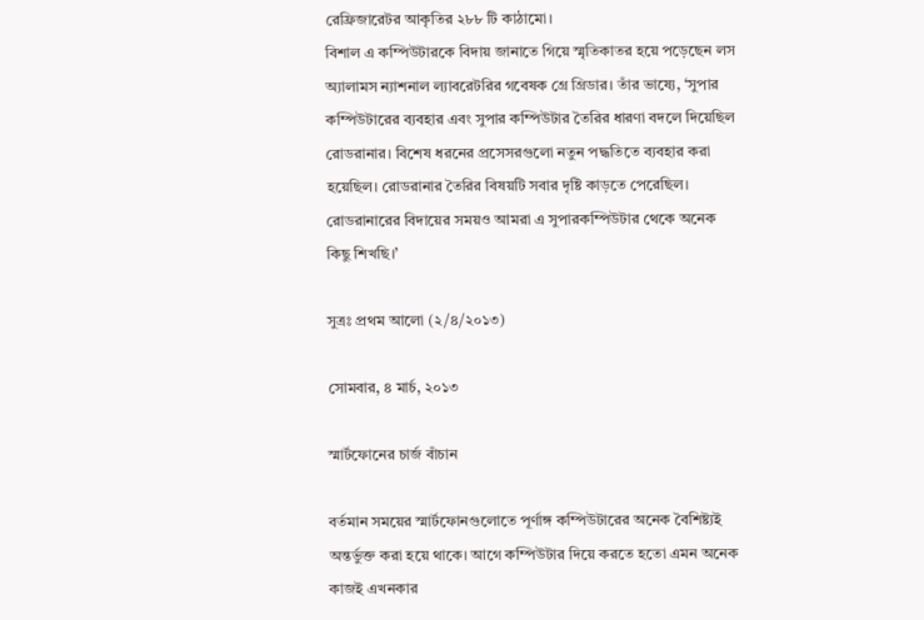রেফ্রিজারেটর আকৃতির ২৮৮ টি কাঠামো।
বিশাল এ কম্পিউটারকে বিদায় জানাতে গিয়ে স্মৃতিকাতর হয়ে পড়েছেন লস অ্যালামস ন্যাশনাল ল্যাবরেটরির গবেষক গ্রে গ্রিডার। তাঁর ভাষ্যে, ‘সুপার কম্পিউটারের ব্যবহার এবং সুপার কম্পিউটার তৈরির ধারণা বদলে দিয়েছিল রোডরানার। বিশেষ ধরনের প্রসেসরগুলো নতুন পদ্ধতিতে ব্যবহার করা হয়েছিল। রোডরানার তৈরির বিষয়টি সবার দৃষ্টি কাড়তে পেরেছিল। রোডরানারের বিদায়ের সময়ও আমরা এ সুপারকম্পিউটার থেকে অনেক কিছু শিখছি।’

সুত্রঃ প্রথম আলো (২/৪/২০১৩)

সোমবার, ৪ মার্চ, ২০১৩

স্মার্টফোনের চার্জ বাঁচান

বর্তমান সময়ের স্মার্টফোনগুলোতে পূর্ণাঙ্গ কম্পিউটারের অনেক বৈশিষ্ট্যই অন্তর্ভুক্ত করা হয়ে থাকে। আগে কম্পিউটার দিয়ে করতে হতো এমন অনেক কাজই এখনকার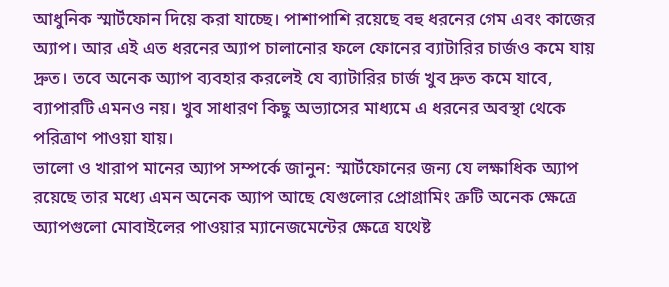আধুনিক স্মার্টফোন দিয়ে করা যাচ্ছে। পাশাপাশি রয়েছে বহু ধরনের গেম এবং কাজের অ্যাপ। আর এই এত ধরনের অ্যাপ চালানোর ফলে ফোনের ব্যাটারির চার্জও কমে যায় দ্রুত। তবে অনেক অ্যাপ ব্যবহার করলেই যে ব্যাটারির চার্জ খুব দ্রুত কমে যাবে, ব্যাপারটি এমনও নয়। খুব সাধারণ কিছু অভ্যাসের মাধ্যমে এ ধরনের অবস্থা থেকে পরিত্রাণ পাওয়া যায়।
ভালো ও খারাপ মানের অ্যাপ সম্পর্কে জানুন: স্মার্টফোনের জন্য যে লক্ষাধিক অ্যাপ রয়েছে তার মধ্যে এমন অনেক অ্যাপ আছে যেগুলোর প্রোগ্রামিং ত্রুটি অনেক ক্ষেত্রে অ্যাপগুলো মোবাইলের পাওয়ার ম্যানেজমেন্টের ক্ষেত্রে যথেষ্ট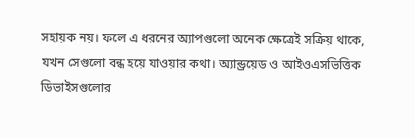সহায়ক নয়। ফলে এ ধরনের অ্যাপগুলো অনেক ক্ষেত্রেই সক্রিয় থাকে, যখন সেগুলো বন্ধ হয়ে যাওয়ার কথা। অ্যান্ড্রয়েড ও আইওএসভিত্তিক ডিভাইসগুলোর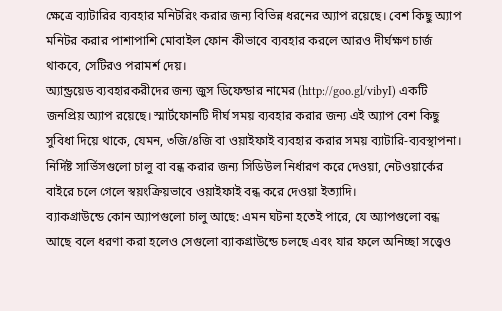ক্ষেত্রে ব্যাটারির ব্যবহার মনিটরিং করার জন্য বিভিন্ন ধরনের অ্যাপ রয়েছে। বেশ কিছু অ্যাপ মনিটর করার পাশাপাশি মোবাইল ফোন কীভাবে ব্যবহার করলে আরও দীর্ঘক্ষণ চার্জ থাকবে, সেটিরও পরামর্শ দেয়।
অ্যান্ড্রয়েড ব্যবহারকরীদের জন্য জুস ডিফেন্ডার নামের (http://goo.gl/vibyI) একটি জনপ্রিয় অ্যাপ রয়েছে। স্মার্টফোনটি দীর্ঘ সময় ব্যবহার করার জন্য এই অ্যাপ বেশ কিছু সুবিধা দিয়ে থাকে, যেমন, ৩জি/৪জি বা ওয়াইফাই ব্যবহার করার সময় ব্যাটারি-ব্যবস্থাপনা। নির্দিষ্ট সার্ভিসগুলো চালু বা বন্ধ করার জন্য সিডিউল নির্ধারণ করে দেওয়া, নেটওয়ার্কের বাইরে চলে গেলে স্বয়ংক্রিয়ভাবে ওয়াইফাই বন্ধ করে দেওয়া ইত্যাদি।
ব্যাকগ্রাউন্ডে কোন অ্যাপগুলো চালু আছে: এমন ঘটনা হতেই পারে, যে অ্যাপগুলো বন্ধ আছে বলে ধরণা করা হলেও সেগুলো ব্যাকগ্রাউন্ডে চলছে এবং যার ফলে অনিচ্ছা সত্ত্বেও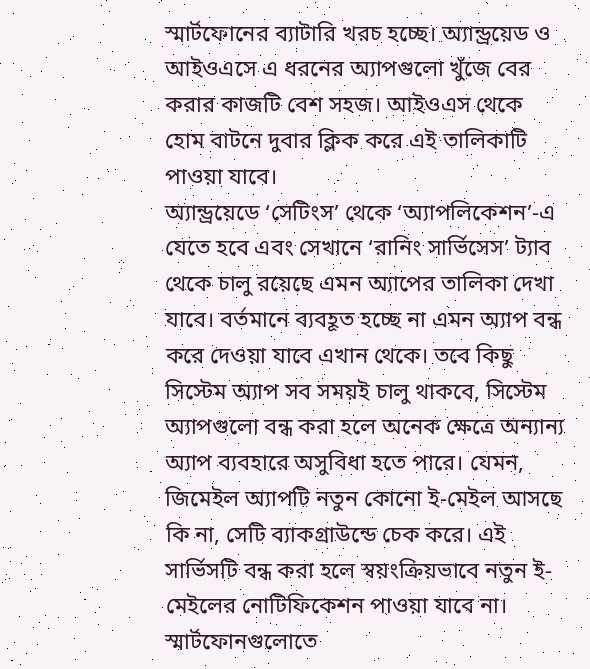স্মার্টফোনের ব্যাটারি খরচ হচ্ছে। অ্যান্ড্রয়েড ও আইওএসে এ ধরনের অ্যাপগুলো খুঁজে বের করার কাজটি বেশ সহজ। আইওএস থেকে হোম বাটনে দুবার ক্লিক করে এই তালিকাটি পাওয়া যাবে।
অ্যান্ড্রয়েডে ‘সেটিংস’ থেকে ‘অ্যাপলিকেশন’-এ যেতে হবে এবং সেখানে ‘রানিং সার্ভিসেস’ ট্যাব থেকে চালু রয়েছে এমন অ্যাপের তালিকা দেখা যাবে। বর্তমানে ব্যবহূত হচ্ছে না এমন অ্যাপ বন্ধ করে দেওয়া যাবে এখান থেকে। তবে কিছু সিস্টেম অ্যাপ সব সময়ই চালু থাকবে, সিস্টেম অ্যাপগুলো বন্ধ করা হলে অনেক ক্ষেত্রে অন্যান্য অ্যাপ ব্যবহারে অসুবিধা হতে পারে। যেমন, জিমেইল অ্যাপটি নতুন কোনো ই-মেইল আসছে কি না, সেটি ব্যাকগ্রাউন্ডে চেক করে। এই সার্ভিসটি বন্ধ করা হলে স্বয়ংক্রিয়ভাবে নতুন ই-মেইলের নোটিফিকেশন পাওয়া যাবে না।
স্মার্টফোনগুলোতে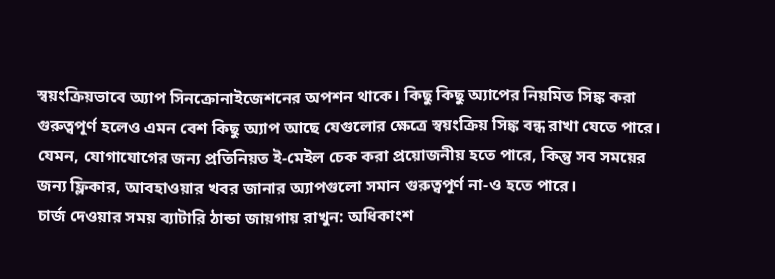স্বয়ংক্রিয়ভাবে অ্যাপ সিনক্রোনাইজেশনের অপশন থাকে। কিছু কিছু অ্যাপের নিয়মিত সিঙ্ক করা গুরুত্বপূর্ণ হলেও এমন বেশ কিছু অ্যাপ আছে যেগুলোর ক্ষেত্রে স্বয়ংক্রিয় সিঙ্ক বন্ধ রাখা যেতে পারে। যেমন, যোগাযোগের জন্য প্রতিনিয়ত ই-মেইল চেক করা প্রয়োজনীয় হতে পারে, কিন্তু সব সময়ের জন্য ফ্লিকার, আবহাওয়ার খবর জানার অ্যাপগুলো সমান গুরুত্বপূর্ণ না-ও হতে পারে।
চার্জ দেওয়ার সময় ব্যাটারি ঠান্ডা জায়গায় রাখুন: অধিকাংশ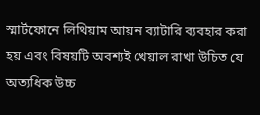স্মার্টফোনে লিথিয়াম আয়ন ব্যাটারি ব্যবহার করা হয় এবং বিষয়টি অবশ্যই খেয়াল রাখা উচিত যে অত্যধিক উচ্চ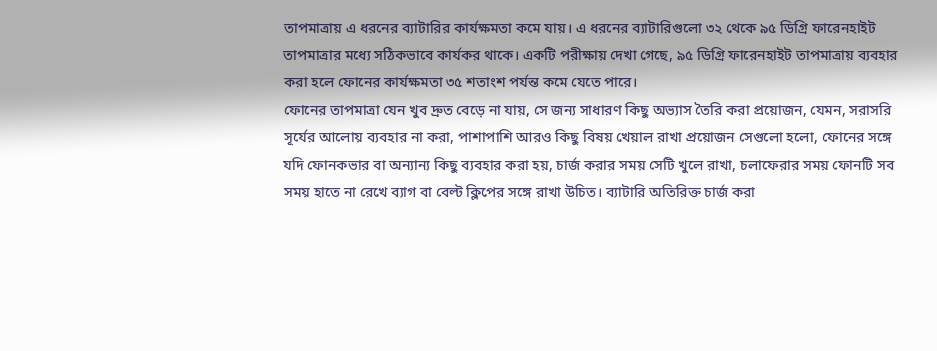তাপমাত্রায় এ ধরনের ব্যাটারির কার্যক্ষমতা কমে যায়। এ ধরনের ব্যাটারিগুলো ৩২ থেকে ৯৫ ডিগ্রি ফারেনহাইট তাপমাত্রার মধ্যে সঠিকভাবে কার্যকর থাকে। একটি পরীক্ষায় দেখা গেছে, ৯৫ ডিগ্রি ফারেনহাইট তাপমাত্রায় ব্যবহার করা হলে ফোনের কার্যক্ষমতা ৩৫ শতাংশ পর্যন্ত কমে যেতে পারে।
ফোনের তাপমাত্রা যেন খুব দ্রুত বেড়ে না যায়, সে জন্য সাধারণ কিছু অভ্যাস তৈরি করা প্রয়োজন, যেমন, সরাসরি সূর্যের আলোয় ব্যবহার না করা, পাশাপাশি আরও কিছু বিষয় খেয়াল রাখা প্রয়োজন সেগুলো হলো, ফোনের সঙ্গে যদি ফোনকভার বা অন্যান্য কিছু ব্যবহার করা হয়, চার্জ করার সময় সেটি খুলে রাখা, চলাফেরার সময় ফোনটি সব সময় হাতে না রেখে ব্যাগ বা বেল্ট ক্লিপের সঙ্গে রাখা উচিত। ব্যাটারি অতিরিক্ত চার্জ করা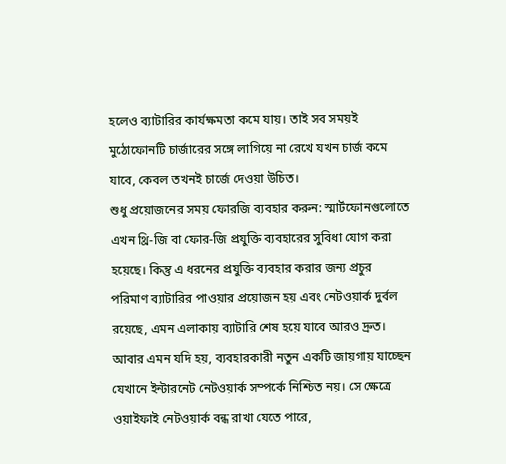হলেও ব্যাটারির কার্যক্ষমতা কমে যায়। তাই সব সময়ই মুঠোফোনটি চার্জারের সঙ্গে লাগিয়ে না রেখে যখন চার্জ কমে যাবে, কেবল তখনই চার্জে দেওয়া উচিত।
শুধু প্রয়োজনের সময় ফোরজি ব্যবহার করুন: স্মার্টফোনগুলোতে এখন থ্রি-জি বা ফোর-জি প্রযুক্তি ব্যবহারের সুবিধা যোগ করা হয়েছে। কিন্তু এ ধরনের প্রযুক্তি ব্যবহার করার জন্য প্রচুর পরিমাণ ব্যাটারির পাওয়ার প্রয়োজন হয় এবং নেটওয়ার্ক দুর্বল রয়েছে, এমন এলাকায় ব্যাটারি শেষ হয়ে যাবে আরও দ্রুত। আবার এমন যদি হয়, ব্যবহারকারী নতুন একটি জায়গায় যাচ্ছেন যেখানে ইন্টারনেট নেটওয়ার্ক সম্পর্কে নিশ্চিত নয়। সে ক্ষেত্রে ওয়াইফাই নেটওয়ার্ক বন্ধ রাখা যেতে পারে,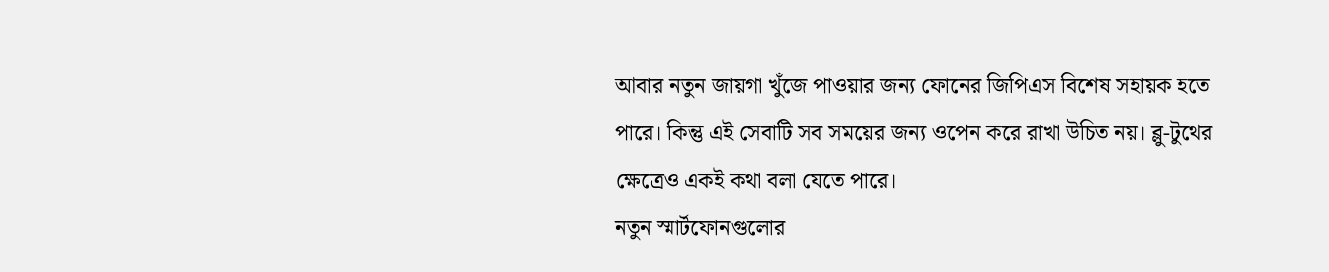আবার নতুন জায়গা খুঁজে পাওয়ার জন্য ফোনের জিপিএস বিশেষ সহায়ক হতে পারে। কিন্তু এই সেবাটি সব সময়ের জন্য ওপেন করে রাখা উচিত নয়। ব্লু-টুথের ক্ষেত্রেও একই কথা বলা যেতে পারে।
নতুন স্মার্টফোনগুলোর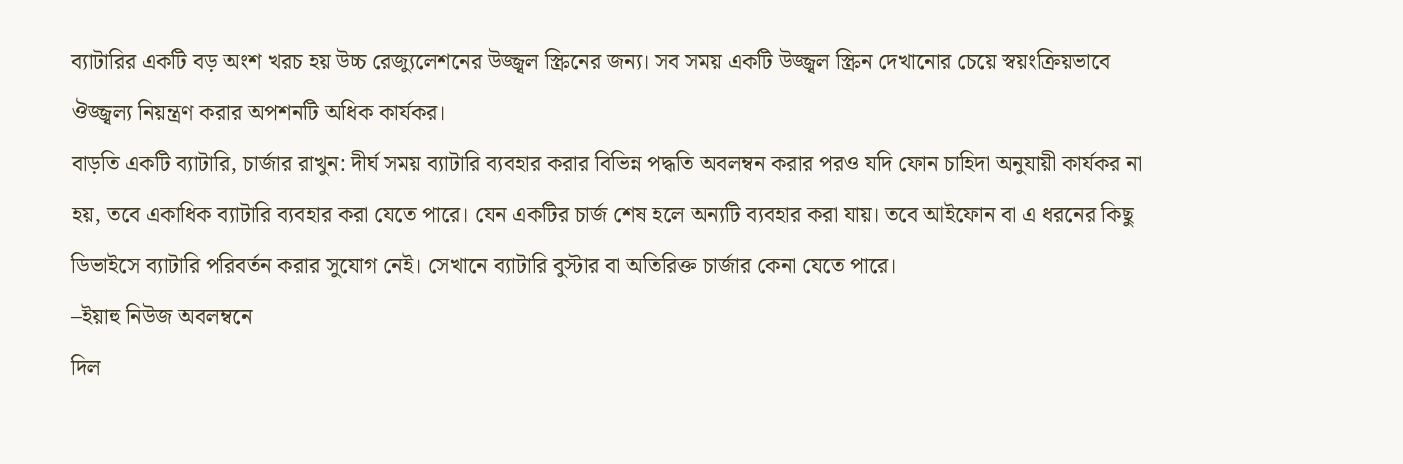ব্যাটারির একটি বড় অংশ খরচ হয় উচ্চ রেজ্যুলেশনের উজ্জ্বল স্ক্রিনের জন্য। সব সময় একটি উজ্জ্বল স্ক্রিন দেখানোর চেয়ে স্বয়ংক্রিয়ভাবে ঔজ্জ্বল্য নিয়ন্ত্রণ করার অপশনটি অধিক কার্যকর।
বাড়তি একটি ব্যাটারি, চার্জার রাখুন: দীর্ঘ সময় ব্যাটারি ব্যবহার করার বিভিন্ন পদ্ধতি অবলম্বন করার পরও যদি ফোন চাহিদা অনুযায়ী কার্যকর না হয়, তবে একাধিক ব্যাটারি ব্যবহার করা যেতে পারে। যেন একটির চার্জ শেষ হলে অন্যটি ব্যবহার করা যায়। তবে আইফোন বা এ ধরনের কিছু ডিভাইসে ব্যাটারি পরিবর্তন করার সুযোগ নেই। সেখানে ব্যাটারি বুস্টার বা অতিরিক্ত চার্জার কেনা যেতে পারে।
–ইয়াহু নিউজ অবলম্বনে
দিল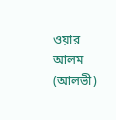ওয়ার আলম (আলভী)